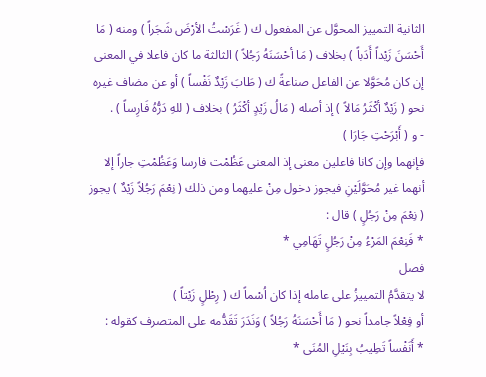الثانية التمييز المحوَّل عن المفعول ك ( غَرَسْتُ الأرْضَ شَجَراً ) ومنه ( مَا أَحْسَنَ زَيْداً أَدَباً ) بخلاف ( مَا أحْسَنَهُ رَجُلاً ) الثالثة ما كان فاعلا في المعنى إن كان مُحَوَّلا عن الفاعل صناعةً ك ( طَابَ زَيْدٌ نَفْساً ) أو عن مضاف غيره نحو ( زَيْدٌ أكْثَرُ مَالاً ) إذ أصله ( مَالُ زَيْدٍ أكْثَرُ ) بخلاف ( للهِ دَرُّهُ فَارِساً ) .
- و ( أَبْرَحْتِ جَارَا )
فإنهما وإن كانا فاعلين معنى إذ المعنى عَظُمْت فارسا وَعَظُمْتِ جاراً إلا أنهما غير مُحَوَّلَيْنِ فيجوز دخول مِنْ عليهما ومن ذلك ( نِعْمَ رَجُلاً زَيْدٌ ) يجوز ( نِعْمَ مِنْ رَجُلٍ ) قال :
* فَنِعْمَ المَرْءُ مِنْ رَجُلٍ تَهَامِي *
فصل
لا يتقدَّمُ التمييزُ على عامله إذا كان اُسْماً ك ( رِطْلٍ زَيْتاً )
أو فِعْلاً جامداً نحو ( مَا أَحْسَنَهُ رَجُلاً ) وَنَدَرَ تَقَدُّمه على المتصرف كقوله :
* أَنَفْساً تَطِيبُ بِنَيْلِ المُنَى *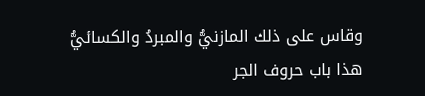وقاس على ذلك المازنيُّ والمبردُ والكسائيُّ
هذا باب حروف الجر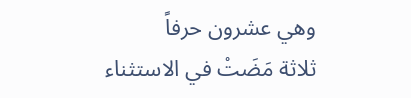وهي عشرون حرفاً
ثلاثة مَضَتْ في الاستثناء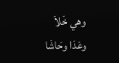وهي خَلاَ وعَدَا وحَاشَا